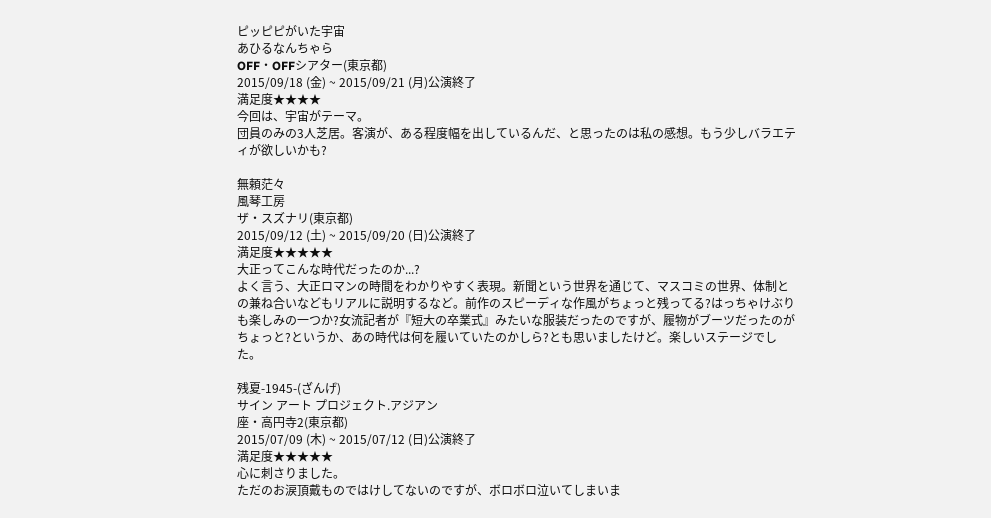ピッピピがいた宇宙
あひるなんちゃら
OFF・OFFシアター(東京都)
2015/09/18 (金) ~ 2015/09/21 (月)公演終了
満足度★★★★
今回は、宇宙がテーマ。
団員のみの3人芝居。客演が、ある程度幅を出しているんだ、と思ったのは私の感想。もう少しバラエティが欲しいかも?

無頼茫々
風琴工房
ザ・スズナリ(東京都)
2015/09/12 (土) ~ 2015/09/20 (日)公演終了
満足度★★★★★
大正ってこんな時代だったのか...?
よく言う、大正ロマンの時間をわかりやすく表現。新聞という世界を通じて、マスコミの世界、体制との兼ね合いなどもリアルに説明するなど。前作のスピーディな作風がちょっと残ってる?はっちゃけぶりも楽しみの一つか?女流記者が『短大の卒業式』みたいな服装だったのですが、履物がブーツだったのがちょっと?というか、あの時代は何を履いていたのかしら?とも思いましたけど。楽しいステージでした。

残夏-1945-(ざんげ)
サイン アート プロジェクト.アジアン
座・高円寺2(東京都)
2015/07/09 (木) ~ 2015/07/12 (日)公演終了
満足度★★★★★
心に刺さりました。
ただのお涙頂戴ものではけしてないのですが、ボロボロ泣いてしまいま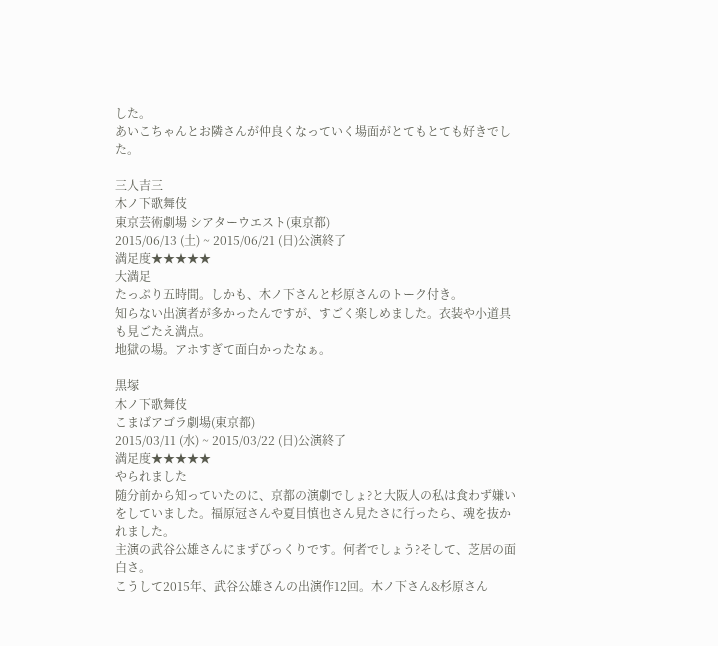した。
あいこちゃんとお隣さんが仲良くなっていく場面がとてもとても好きでした。

三人吉三
木ノ下歌舞伎
東京芸術劇場 シアターウエスト(東京都)
2015/06/13 (土) ~ 2015/06/21 (日)公演終了
満足度★★★★★
大満足
たっぷり五時間。しかも、木ノ下さんと杉原さんのトーク付き。
知らない出演者が多かったんですが、すごく楽しめました。衣装や小道具も見ごたえ満点。
地獄の場。アホすぎて面白かったなぁ。

黒塚
木ノ下歌舞伎
こまばアゴラ劇場(東京都)
2015/03/11 (水) ~ 2015/03/22 (日)公演終了
満足度★★★★★
やられました
随分前から知っていたのに、京都の演劇でしょ?と大阪人の私は食わず嫌いをしていました。福原冠さんや夏目慎也さん見たさに行ったら、魂を抜かれました。
主演の武谷公雄さんにまずびっくりです。何者でしょう?そして、芝居の面白さ。
こうして2015年、武谷公雄さんの出演作12回。木ノ下さん&杉原さん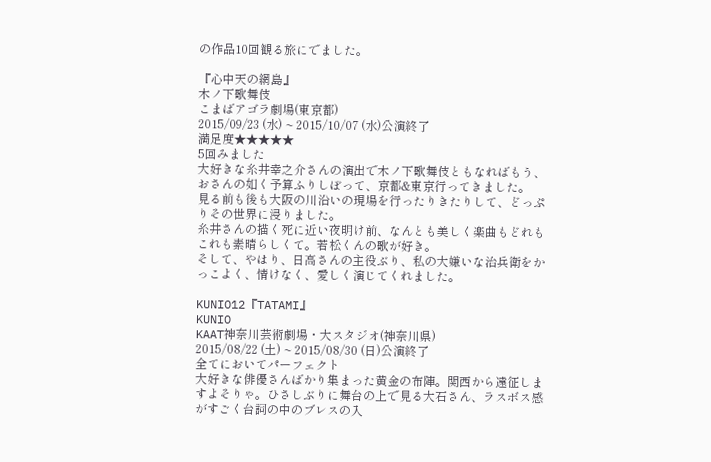の作品10回観る旅にでました。

『心中天の網島』
木ノ下歌舞伎
こまばアゴラ劇場(東京都)
2015/09/23 (水) ~ 2015/10/07 (水)公演終了
満足度★★★★★
5回みました
大好きな糸井幸之介さんの演出で木ノ下歌舞伎ともなればもう、おさんの如く予算ふりしぼって、京都&東京行ってきました。
見る前も後も大阪の川沿いの現場を行ったりきたりして、どっぷりその世界に浸りました。
糸井さんの描く死に近い夜明け前、なんとも美しく楽曲もどれもこれも素晴らしくて。若松くんの歌が好き。
そして、やはり、日高さんの主役ぶり、私の大嫌いな治兵衛をかっこよく、情けなく、愛しく演じてくれました。

KUNIO12『TATAMI』
KUNIO
KAAT神奈川芸術劇場・大スタジオ(神奈川県)
2015/08/22 (土) ~ 2015/08/30 (日)公演終了
全てにおいてパーフェクト
大好きな俳優さんばかり集まった黄金の布陣。関西から遠征しますよそりゃ。ひさしぶりに舞台の上で見る大石さん、ラスボス感がすごく台詞の中のブレスの入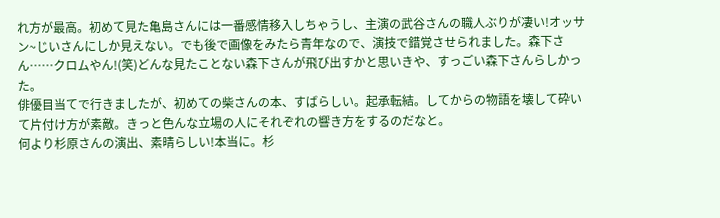れ方が最高。初めて見た亀島さんには一番感情移入しちゃうし、主演の武谷さんの職人ぶりが凄い!オッサン~じいさんにしか見えない。でも後で画像をみたら青年なので、演技で錯覚させられました。森下さん……クロムやん!(笑)どんな見たことない森下さんが飛び出すかと思いきや、すっごい森下さんらしかった。
俳優目当てで行きましたが、初めての柴さんの本、すばらしい。起承転結。してからの物語を壊して砕いて片付け方が素敵。きっと色んな立場の人にそれぞれの響き方をするのだなと。
何より杉原さんの演出、素晴らしい!本当に。杉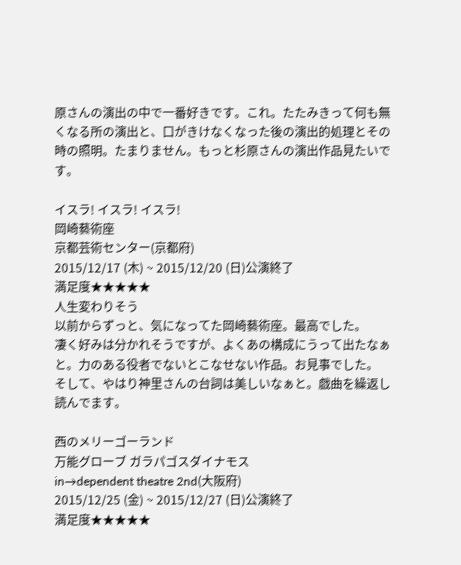原さんの演出の中で一番好きです。これ。たたみきって何も無くなる所の演出と、口がきけなくなった後の演出的処理とその時の照明。たまりません。もっと杉原さんの演出作品見たいです。

イスラ! イスラ! イスラ!
岡崎藝術座
京都芸術センター(京都府)
2015/12/17 (木) ~ 2015/12/20 (日)公演終了
満足度★★★★★
人生変わりそう
以前からずっと、気になってた岡崎藝術座。最高でした。
凄く好みは分かれそうですが、よくあの構成にうって出たなぁと。力のある役者でないとこなせない作品。お見事でした。
そして、やはり神里さんの台詞は美しいなぁと。戯曲を繰返し読んでます。

西のメリーゴーランド
万能グローブ ガラパゴスダイナモス
in→dependent theatre 2nd(大阪府)
2015/12/25 (金) ~ 2015/12/27 (日)公演終了
満足度★★★★★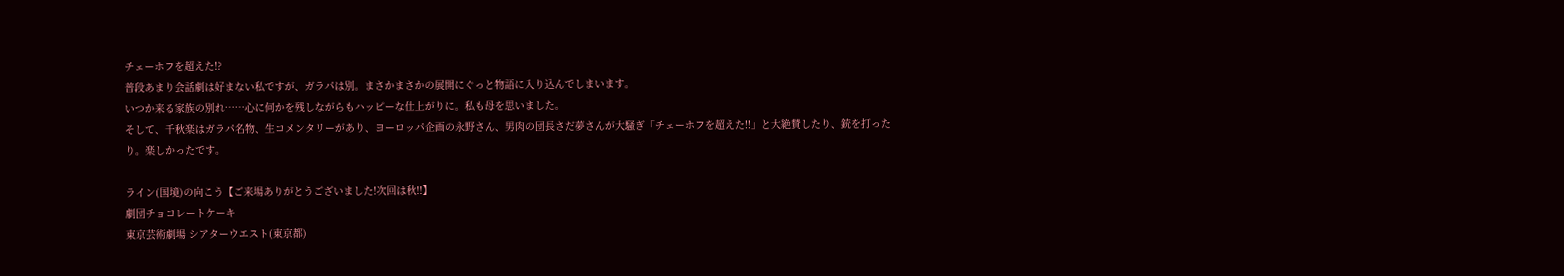チェーホフを超えた!?
普段あまり会話劇は好まない私ですが、ガラパは別。まさかまさかの展開にぐっと物語に入り込んでしまいます。
いつか来る家族の別れ……心に何かを残しながらもハッピーな仕上がりに。私も母を思いました。
そして、千秋楽はガラパ名物、生コメンタリーがあり、ヨーロッパ企画の永野さん、男肉の団長さだ夢さんが大騒ぎ「チェーホフを超えた!!」と大絶賛したり、銃を打ったり。楽しかったです。

ライン(国境)の向こう【ご来場ありがとうございました!次回は秋!!】
劇団チョコレートケーキ
東京芸術劇場 シアターウエスト(東京都)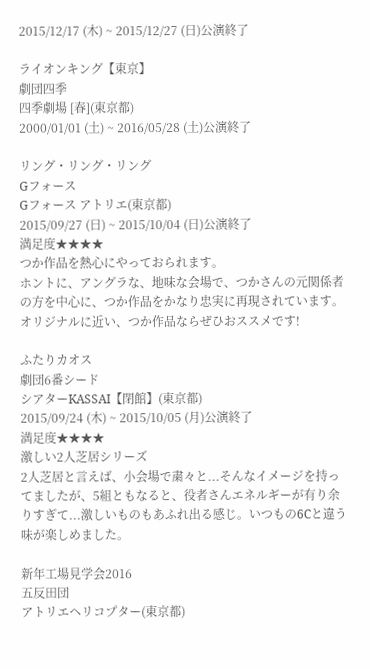2015/12/17 (木) ~ 2015/12/27 (日)公演終了

ライオンキング【東京】
劇団四季
四季劇場 [春](東京都)
2000/01/01 (土) ~ 2016/05/28 (土)公演終了

リング・リング・リング
Gフォース
Gフォース アトリエ(東京都)
2015/09/27 (日) ~ 2015/10/04 (日)公演終了
満足度★★★★
つか作品を熱心にやっておられます。
ホントに、アングラな、地味な会場で、つかさんの元関係者の方を中心に、つか作品をかなり忠実に再現されています。オリジナルに近い、つか作品ならぜひおススメです!

ふたりカオス
劇団6番シード
シアターKASSAI【閉館】(東京都)
2015/09/24 (木) ~ 2015/10/05 (月)公演終了
満足度★★★★
激しい2人芝居シリーズ
2人芝居と言えば、小会場で粛々と...そんなイメージを持ってましたが、5組ともなると、役者さんエネルギーが有り余りすぎて...激しいものもあふれ出る感じ。いつもの6Cと違う味が楽しめました。

新年工場見学会2016
五反田団
アトリエヘリコプター(東京都)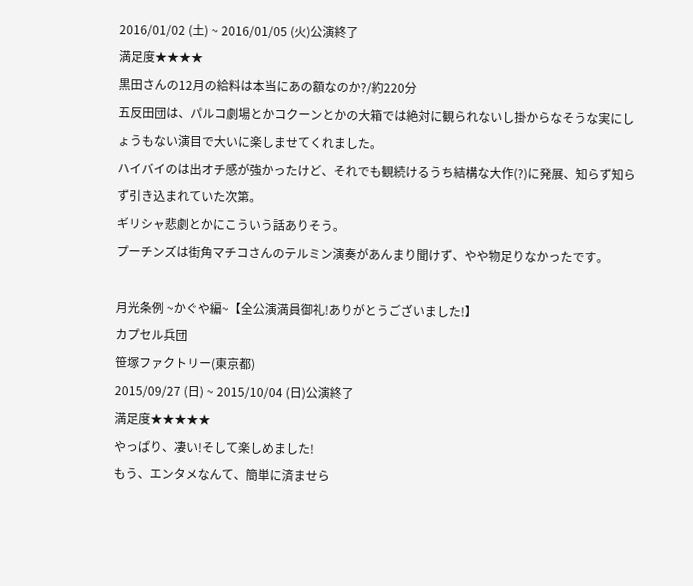2016/01/02 (土) ~ 2016/01/05 (火)公演終了
満足度★★★★
黒田さんの12月の給料は本当にあの額なのか?/約220分
五反田団は、パルコ劇場とかコクーンとかの大箱では絶対に観られないし掛からなそうな実にしょうもない演目で大いに楽しませてくれました。
ハイバイのは出オチ感が強かったけど、それでも観続けるうち結構な大作(?)に発展、知らず知らず引き込まれていた次第。
ギリシャ悲劇とかにこういう話ありそう。
プーチンズは街角マチコさんのテルミン演奏があんまり聞けず、やや物足りなかったです。

月光条例 ~かぐや編~【全公演満員御礼!ありがとうございました!】
カプセル兵団
笹塚ファクトリー(東京都)
2015/09/27 (日) ~ 2015/10/04 (日)公演終了
満足度★★★★★
やっぱり、凄い!そして楽しめました!
もう、エンタメなんて、簡単に済ませら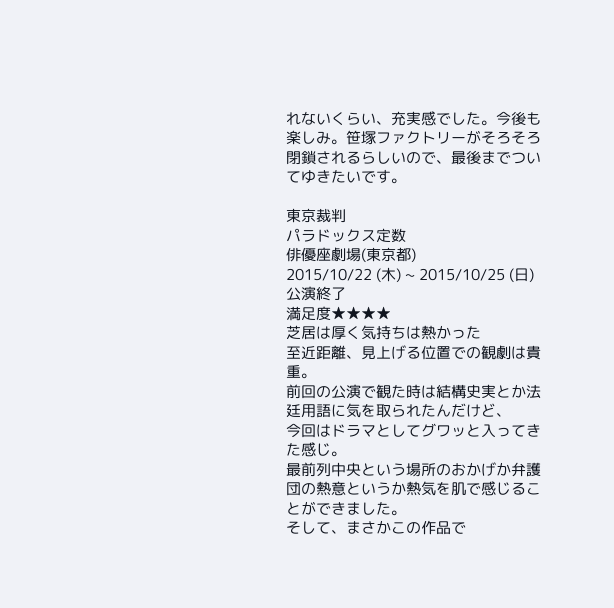れないくらい、充実感でした。今後も楽しみ。笹塚ファクトリーがそろそろ閉鎖されるらしいので、最後までついてゆきたいです。

東京裁判
パラドックス定数
俳優座劇場(東京都)
2015/10/22 (木) ~ 2015/10/25 (日)公演終了
満足度★★★★
芝居は厚く気持ちは熱かった
至近距離、見上げる位置での観劇は貴重。
前回の公演で観た時は結構史実とか法廷用語に気を取られたんだけど、
今回はドラマとしてグワッと入ってきた感じ。
最前列中央という場所のおかげか弁護団の熱意というか熱気を肌で感じることができました。
そして、まさかこの作品で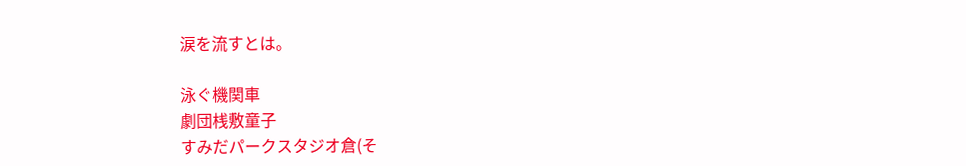涙を流すとは。

泳ぐ機関車
劇団桟敷童子
すみだパークスタジオ倉(そ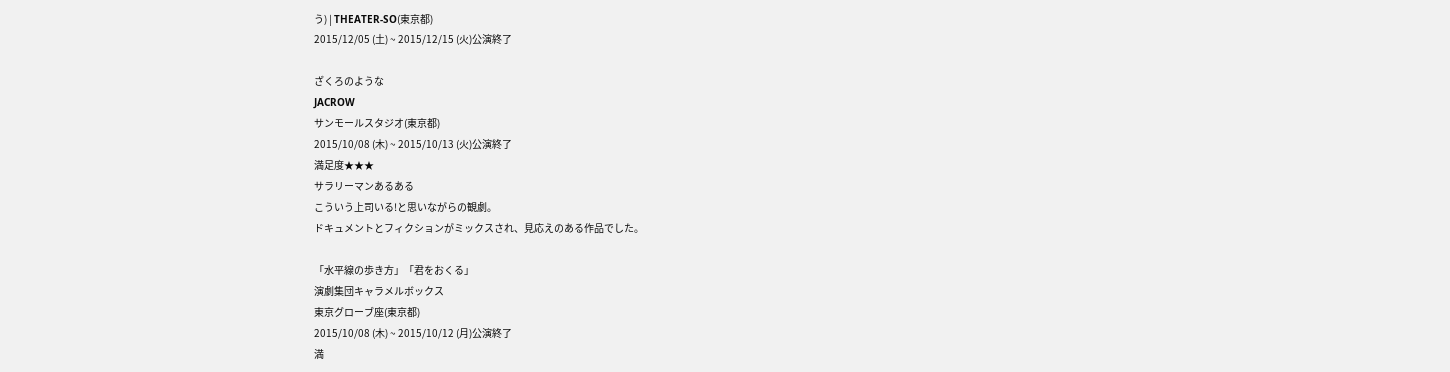う) | THEATER-SO(東京都)
2015/12/05 (土) ~ 2015/12/15 (火)公演終了

ざくろのような
JACROW
サンモールスタジオ(東京都)
2015/10/08 (木) ~ 2015/10/13 (火)公演終了
満足度★★★
サラリーマンあるある
こういう上司いる!と思いながらの観劇。
ドキュメントとフィクションがミックスされ、見応えのある作品でした。

「水平線の歩き方」「君をおくる」
演劇集団キャラメルボックス
東京グローブ座(東京都)
2015/10/08 (木) ~ 2015/10/12 (月)公演終了
満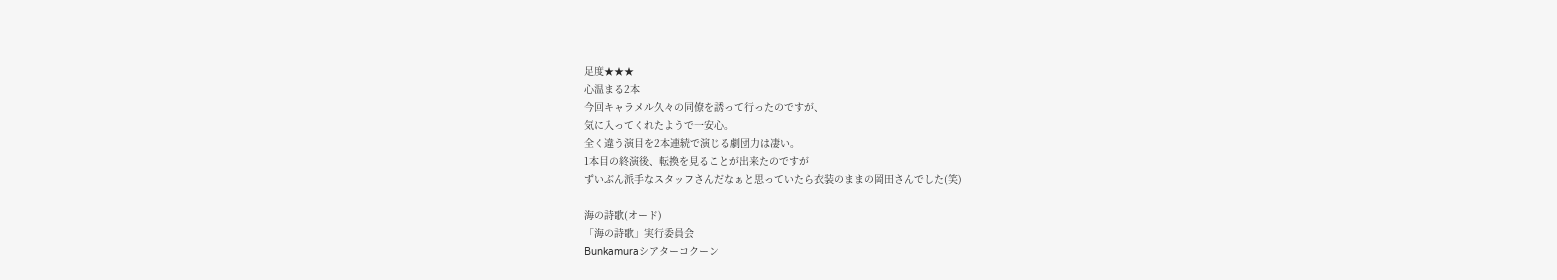足度★★★
心温まる2本
今回キャラメル久々の同僚を誘って行ったのですが、
気に入ってくれたようで一安心。
全く違う演目を2本連続で演じる劇団力は凄い。
1本目の終演後、転換を見ることが出来たのですが
ずいぶん派手なスタッフさんだなぁと思っていたら衣装のままの岡田さんでした(笑)

海の詩歌(オード)
「海の詩歌」実行委員会
Bunkamuraシアターコクーン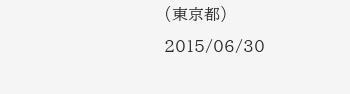(東京都)
2015/06/30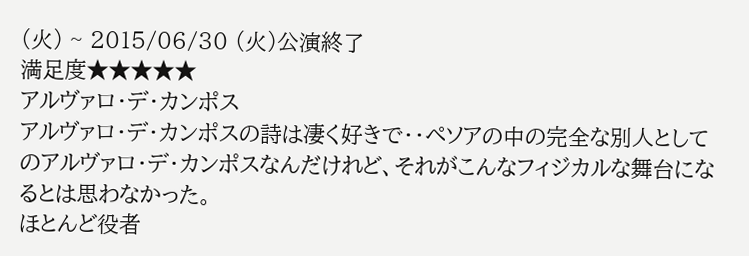(火) ~ 2015/06/30 (火)公演終了
満足度★★★★★
アルヴァロ・デ・カンポス
アルヴァロ・デ・カンポスの詩は凄く好きで・・ペソアの中の完全な別人としてのアルヴァロ・デ・カンポスなんだけれど、それがこんなフィジカルな舞台になるとは思わなかった。
ほとんど役者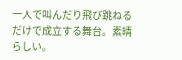一人で叫んだり飛び跳ねるだけで成立する舞台。素晴らしい。